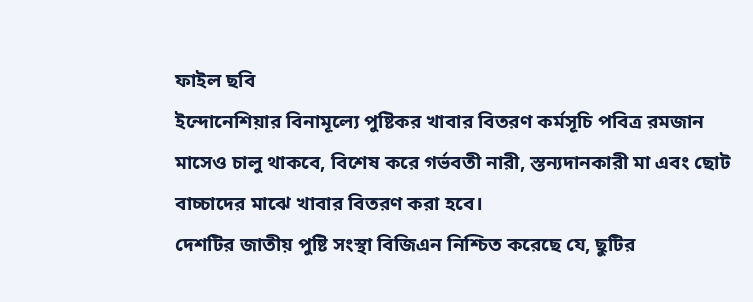ফাইল ছবি
ইন্দোনেশিয়ার বিনামূল্যে পুষ্টিকর খাবার বিতরণ কর্মসূচি পবিত্র রমজান মাসেও চালু থাকবে, বিশেষ করে গর্ভবতী নারী, স্তন্যদানকারী মা এবং ছোট বাচ্চাদের মাঝে খাবার বিতরণ করা হবে।
দেশটির জাতীয় পুষ্টি সংস্থা বিজিএন নিশ্চিত করেছে যে, ছুটির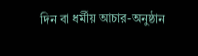দিন বা ধর্মীয় আচার-অনুষ্ঠান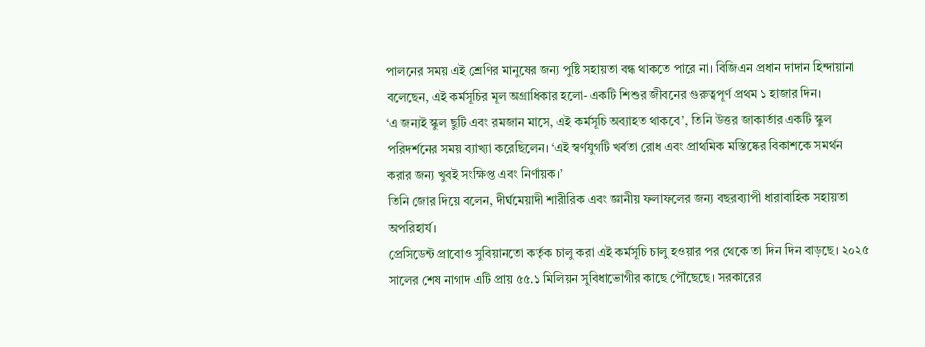পালনের সময় এই শ্রেণির মানুষের জন্য পুষ্টি সহায়তা বন্ধ থাকতে পারে না। বিজিএন প্রধান দাদান হিন্দায়ানা বলেছেন, এই কর্মসূচির মূল অগ্রাধিকার হলো- একটি শিশুর জীবনের গুরুত্বপূর্ণ প্রথম ১ হাজার দিন।
‘এ জন্যই স্কুল ছুটি এবং রমজান মাসে, এই কর্মসূচি অব্যাহত থাকবে’, তিনি উত্তর জাকার্তার একটি স্কুল পরিদর্শনের সময় ব্যাখ্যা করেছিলেন। ‘এই স্বর্ণযুগটি খর্বতা রোধ এবং প্রাথমিক মস্তিষ্কের বিকাশকে সমর্থন করার জন্য খুবই সংক্ষিপ্ত এবং নির্ণায়ক।’
তিনি জোর দিয়ে বলেন, দীর্ঘমেয়াদী শারীরিক এবং জ্ঞানীয় ফলাফলের জন্য বছরব্যাপী ধারাবাহিক সহায়তা অপরিহার্য।
প্রেসিডেন্ট প্রাবোও সুবিয়ানতো কর্তৃক চালু করা এই কর্মসূচি চালু হওয়ার পর থেকে তা দিন দিন বাড়ছে। ২০২৫ সালের শেষ নাগাদ এটি প্রায় ৫৫.১ মিলিয়ন সুবিধাভোগীর কাছে পৌঁছেছে। সরকারের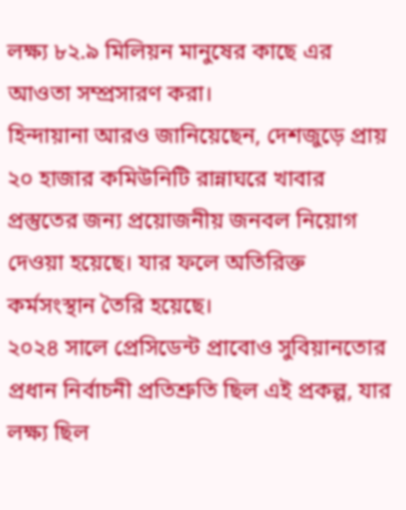লক্ষ্য ৮২.৯ মিলিয়ন মানুষের কাছে এর আওতা সম্প্রসারণ করা।
হিন্দায়ানা আরও জানিয়েছেন, দেশজুড়ে প্রায় ২০ হাজার কমিউনিটি রান্নাঘরে খাবার প্রস্তুতের জন্য প্রয়োজনীয় জনবল নিয়োগ দেওয়া হয়েছে। যার ফলে অতিরিক্ত কর্মসংস্থান তৈরি হয়েছে।
২০২৪ সালে প্রেসিডেন্ট প্রাবোও সুবিয়ানতোর প্রধান নির্বাচনী প্রতিশ্রুতি ছিল এই প্রকল্প, যার লক্ষ্য ছিল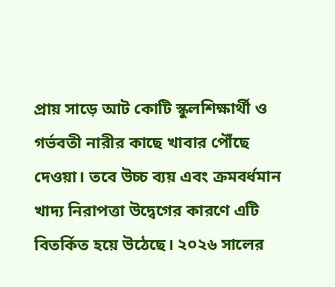প্রায় সাড়ে আট কোটি স্কুলশিক্ষার্থী ও গর্ভবতী নারীর কাছে খাবার পৌঁছে দেওয়া। তবে উচ্চ ব্যয় এবং ক্রমবর্ধমান খাদ্য নিরাপত্তা উদ্বেগের কারণে এটি বিতর্কিত হয়ে উঠেছে। ২০২৬ সালের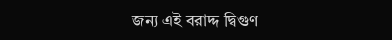জন্য এই বরাদ্দ দ্বিগুণ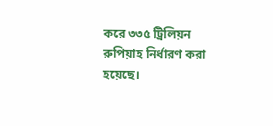করে ৩৩৫ ট্রিলিয়ন রুপিয়াহ নির্ধারণ করা হয়েছে।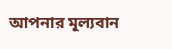আপনার মূল্যবান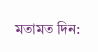মতামত দিন: